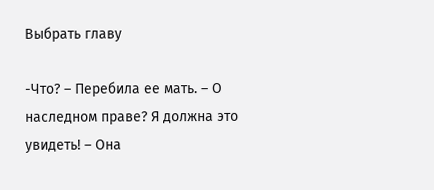Выбрать главу

-Что? – Перебила ее мать. – О наследном праве? Я должна это увидеть! – Она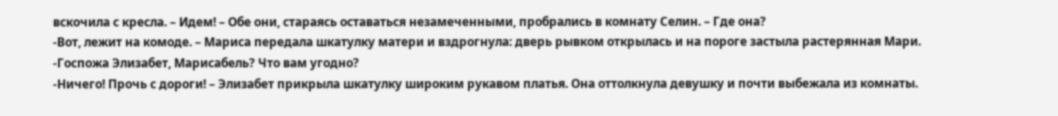вскочила с кресла. – Идем! – Обе они, стараясь оставаться незамеченными, пробрались в комнату Селин. – Где она?
-Вот, лежит на комоде. – Мариса передала шкатулку матери и вздрогнула: дверь рывком открылась и на пороге застыла растерянная Мари.
-Госпожа Элизабет, Марисабель? Что вам угодно?
-Ничего! Прочь с дороги! – Элизабет прикрыла шкатулку широким рукавом платья. Она оттолкнула девушку и почти выбежала из комнаты.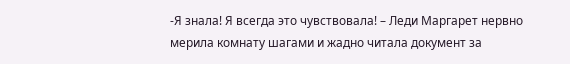-Я знала! Я всегда это чувствовала! – Леди Маргарет нервно мерила комнату шагами и жадно читала документ за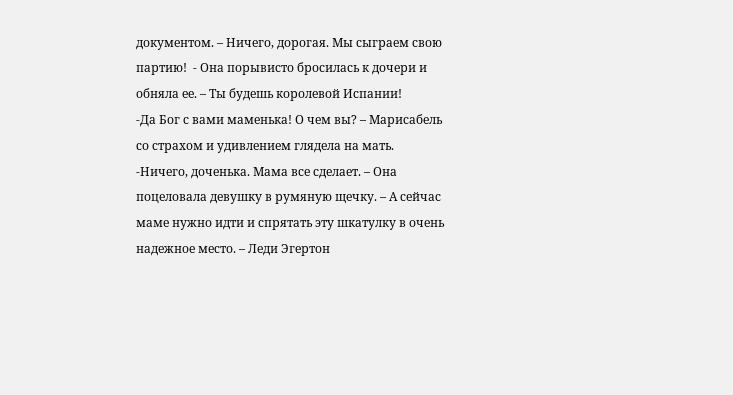документом. – Ничего, дорогая. Мы сыграем свою партию!  - Она порывисто бросилась к дочери и обняла ее. – Ты будешь королевой Испании!
-Да Бог с вами маменька! О чем вы? – Марисабель со страхом и удивлением глядела на мать.
-Ничего, доченька. Мама все сделает. – Она поцеловала девушку в румяную щечку. – А сейчас маме нужно идти и спрятать эту шкатулку в очень надежное место. – Леди Эгертон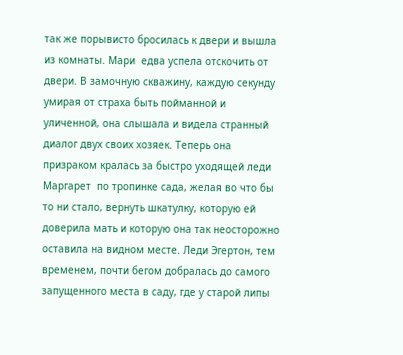так же порывисто бросилась к двери и вышла из комнаты. Мари  едва успела отскочить от двери. В замочную скважину, каждую секунду умирая от страха быть пойманной и уличенной, она слышала и видела странный диалог двух своих хозяек. Теперь она призраком кралась за быстро уходящей леди Маргарет  по тропинке сада, желая во что бы то ни стало, вернуть шкатулку, которую ей доверила мать и которую она так неосторожно оставила на видном месте. Леди Эгертон, тем временем, почти бегом добралась до самого запущенного места в саду, где у старой липы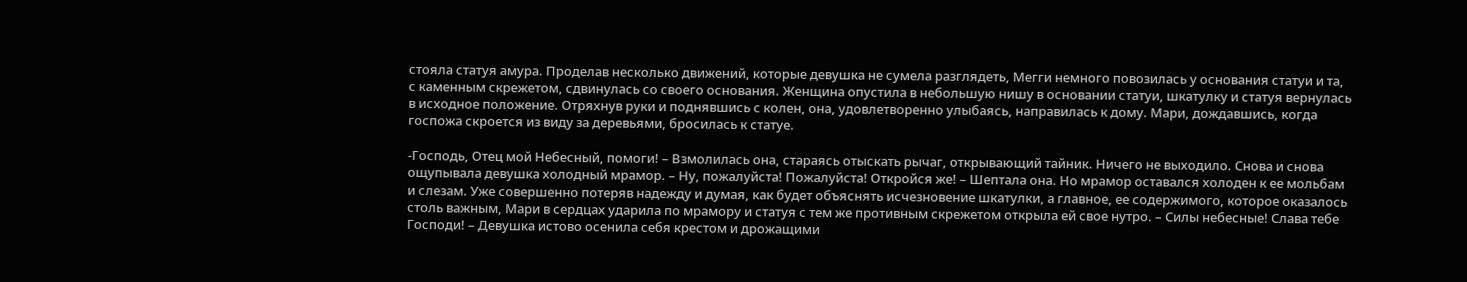стояла статуя амура. Проделав несколько движений, которые девушка не сумела разглядеть, Мегги немного повозилась у основания статуи и та, с каменным скрежетом, сдвинулась со своего основания. Женщина опустила в небольшую нишу в основании статуи, шкатулку и статуя вернулась в исходное положение. Отряхнув руки и поднявшись с колен, она, удовлетворенно улыбаясь, направилась к дому. Мари, дождавшись, когда госпожа скроется из виду за деревьями, бросилась к статуе.

-Господь, Отец мой Небесный, помоги! – Взмолилась она, стараясь отыскать рычаг, открывающий тайник. Ничего не выходило. Снова и снова ощупывала девушка холодный мрамор. – Ну, пожалуйста! Пожалуйста! Откройся же! – Шептала она. Но мрамор оставался холоден к ее мольбам и слезам. Уже совершенно потеряв надежду и думая, как будет объяснять исчезновение шкатулки, а главное, ее содержимого, которое оказалось столь важным, Мари в сердцах ударила по мрамору и статуя с тем же противным скрежетом открыла ей свое нутро. – Силы небесные! Слава тебе Господи! – Девушка истово осенила себя крестом и дрожащими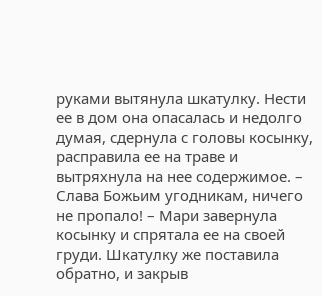руками вытянула шкатулку. Нести ее в дом она опасалась и недолго думая, сдернула с головы косынку, расправила ее на траве и вытряхнула на нее содержимое. – Слава Божьим угодникам, ничего не пропало! – Мари завернула косынку и спрятала ее на своей груди. Шкатулку же поставила обратно, и закрыв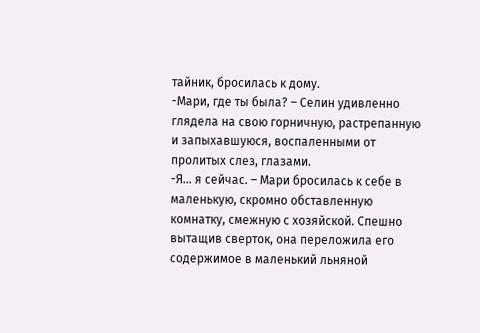тайник, бросилась к дому.
-Мари, где ты была? – Селин удивленно глядела на свою горничную, растрепанную и запыхавшуюся, воспаленными от пролитых слез, глазами.
-Я... я сейчас. – Мари бросилась к себе в маленькую, скромно обставленную комнатку, смежную с хозяйской. Спешно вытащив сверток, она переложила его содержимое в маленький льняной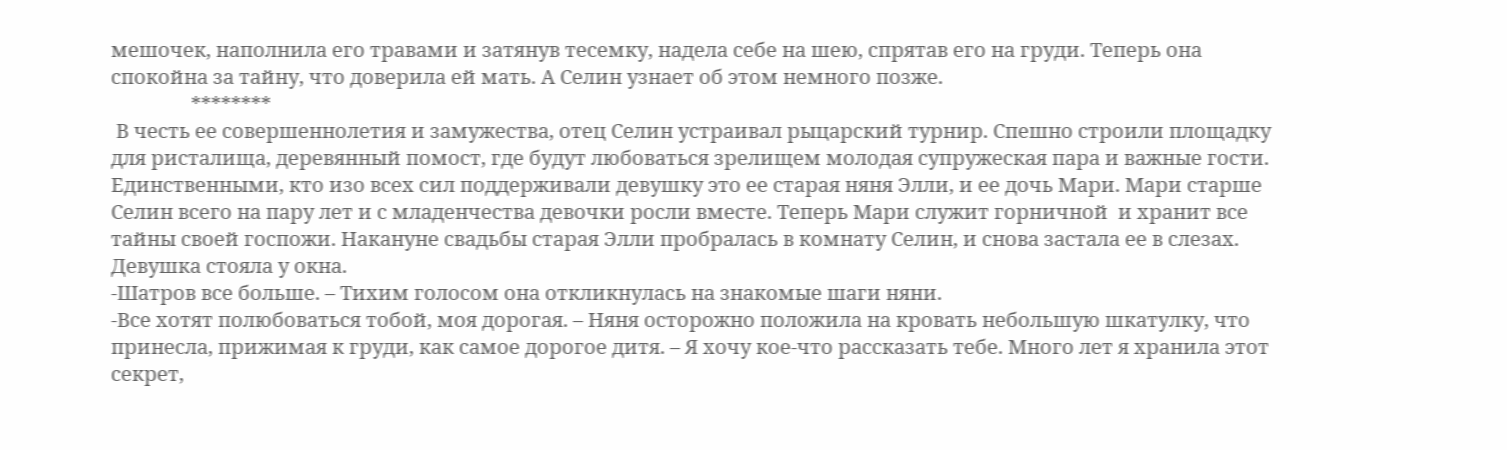мешочек, наполнила его травами и затянув тесемку, надела себе на шею, спрятав его на груди. Теперь она спокойна за тайну, что доверила ей мать. А Селин узнает об этом немного позже.
                ********
 В честь ее совершеннолетия и замужества, отец Селин устраивал рыцарский турнир. Спешно строили площадку для ристалища, деревянный помост, где будут любоваться зрелищем молодая супружеская пара и важные гости. Единственными, кто изо всех сил поддерживали девушку это ее старая няня Элли, и ее дочь Мари. Мари старше Селин всего на пару лет и с младенчества девочки росли вместе. Теперь Мари служит горничной  и хранит все тайны своей госпожи. Накануне свадьбы старая Элли пробралась в комнату Селин, и снова застала ее в слезах. Девушка стояла у окна.
-Шатров все больше. – Тихим голосом она откликнулась на знакомые шаги няни.
-Все хотят полюбоваться тобой, моя дорогая. – Няня осторожно положила на кровать небольшую шкатулку, что принесла, прижимая к груди, как самое дорогое дитя. – Я хочу кое-что рассказать тебе. Много лет я хранила этот секрет,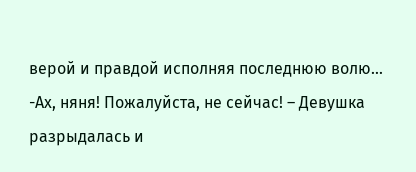верой и правдой исполняя последнюю волю...
-Ах, няня! Пожалуйста, не сейчас! – Девушка разрыдалась и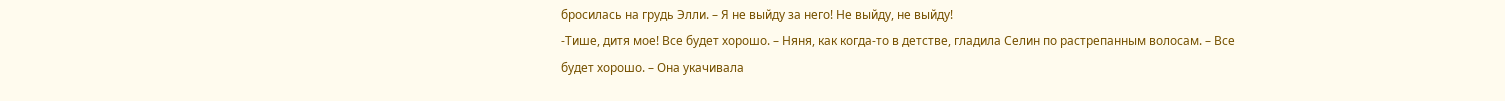бросилась на грудь Элли. – Я не выйду за него! Не выйду, не выйду!
-Тише, дитя мое! Все будет хорошо. – Няня, как когда-то в детстве, гладила Селин по растрепанным волосам. – Все будет хорошо. – Она укачивала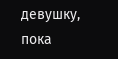девушку, пока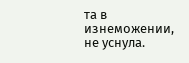та в изнеможении, не уснула.